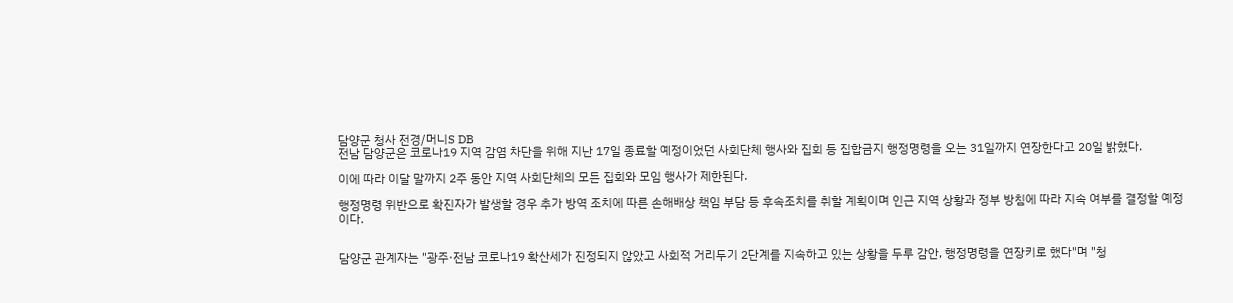담양군 청사 전경/머니S DB
전남 담양군은 코로나19 지역 감염 차단을 위해 지난 17일 종료할 예정이었던 사회단체 행사와 집회 등 집합금지 행정명령을 오는 31일까지 연장한다고 20일 밝혔다.

이에 따라 이달 말까지 2주 동안 지역 사회단체의 모든 집회와 모임 행사가 제한된다.

행정명령 위반으로 확진자가 발생할 경우 추가 방역 조치에 따른 손해배상 책임 부담 등 후속조치를 취할 계획이며 인근 지역 상황과 정부 방침에 따라 지속 여부를 결정할 예정이다.


담양군 관계자는 "광주·전남 코로나19 확산세가 진정되지 않았고 사회적 거리두기 2단계를 지속하고 있는 상황을 두루 감안, 행정명령을 연장키로 했다"며 "청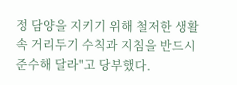정 담양을 지키기 위해 철저한 생활속 거리두기 수칙과 지침을 반드시 준수해 달라"고 당부했다.